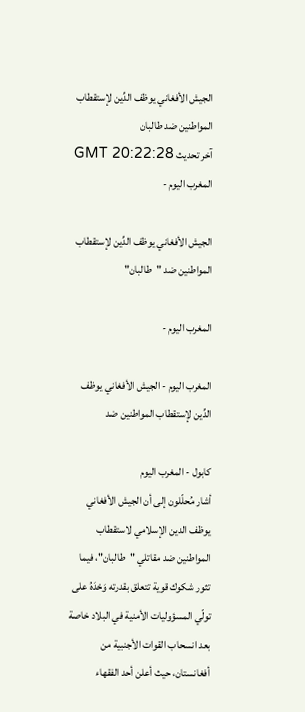الجيش الأفغاني يوظف الدِّين لإستقطاب المواطنين ضد طالبان
آخر تحديث GMT 20:22:28
المغرب اليوم -

الجيش الأفغاني يوظف الدِّين لإستقطاب المواطنين ضد "طالبان"

المغرب اليوم -

المغرب اليوم - الجيش الأفغاني يوظف الدِّين لإستقطاب المواطنين ضد

كابول - المغرب اليوم
أشار مُحلّلون إلى أن الجيش الأفغاني يوظف الدين الإسلامي لاستقطاب المواطنين ضد مقاتلي "طالبان"، فيما تثور شكوك قوية تتعلق بقدرته وَحْدَهُ على تولّي المسؤوليات الأمنية في البلاد خاصة بعد انسحاب القوات الأجنبية من أفغانستان، حيث أعلن أحد الفقهاء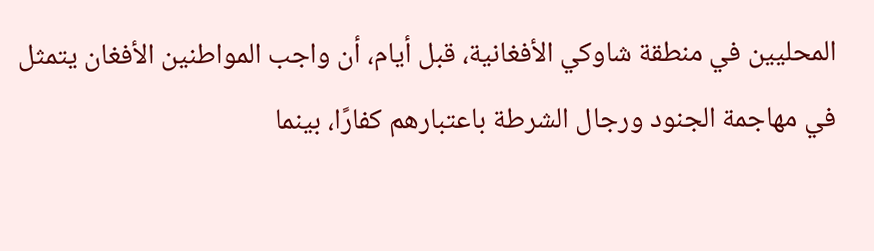المحليين في منطقة شاوكي الأفغانية، قبل أيام، أن واجب المواطنين الأفغان يتمثل في مهاجمة الجنود ورجال الشرطة باعتبارهم كفارًا، بينما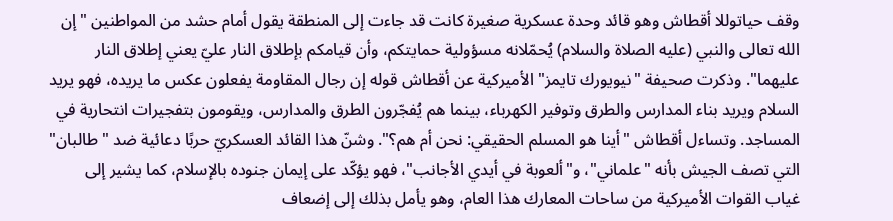وقف حياتوللا أقطاش وهو قائد وحدة عسكرية صغيرة كانت قد جاءت إلى المنطقة يقول أمام حشد من المواطنين "إن الله تعالى والنبي (عليه الصلاة والسلام) يُحمّلانه مسؤولية حمايتكم، وأن قيامكم بإطلاق النار عليّ يعني إطلاق النار عليهما". وذكرت صحيفة "نيويورك تايمز" الأميركية عن أقطاش قوله إن رجال المقاومة يفعلون عكس ما يريده، فهو يريد السلام ويريد بناء المدارس والطرق وتوفير الكهرباء، بينما هم يُفجّرون الطرق والمدارس، ويقومون بتفجيرات انتحارية في المساجد. وتساءل أقطاش "أينا هو المسلم الحقيقي: نحن أم هم؟". وشنّ هذا القائد العسكريّ حربًا دعائية ضد "طالبان" التي تصف الجيش بأنه "علماني"، و"ألعوبة في أيدي الأجانب"، فهو يؤكّد على إيمان جنوده بالإسلام، كما يشير إلى غياب القوات الأميركية من ساحات المعارك هذا العام، وهو يأمل بذلك إلى إضعاف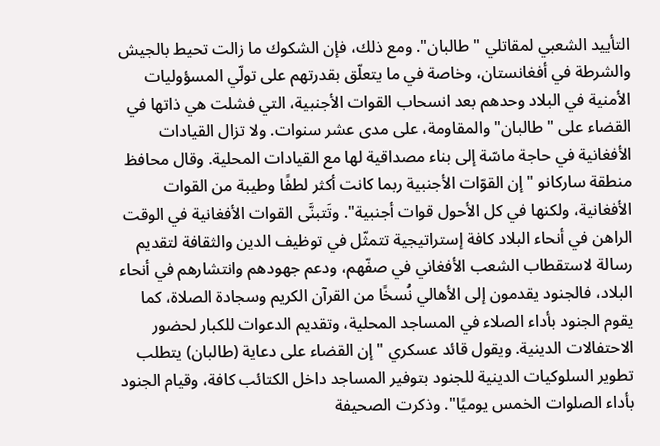التأييد الشعبي لمقاتلي "طالبان". ومع ذلك، فإن الشكوك ما زالت تحيط بالجيش والشرطة في أفغانستان، وخاصة في ما يتعلّق بقدرتهم على تولّي المسؤوليات الأمنية في البلاد وحدهم بعد انسحاب القوات الأجنبية، التي فشلت هي ذاتها في القضاء على "طالبان" والمقاومة، على مدى عشر سنوات. ولا تزال القيادات الأفغانية في حاجة ماسّة إلى بناء مصداقية لها مع القيادات المحلية. وقال محافظ منطقة ساركانو "إن القوّات الأجنبية ربما كانت أكثر لطفًا وطيبة من القوات الأفغانية، ولكنها في كل الأحول قوات أجنبية". وتَتبنَّى القوات الأفغانية في الوقت الراهن في أنحاء البلاد كافة إستراتيجية تتمثّل في توظيف الدين والثقافة لتقديم رسالة لاستقطاب الشعب الأفغاني في صفّهم، ودعم جهودهم وانتشارهم في أنحاء البلاد، فالجنود يقدمون إلى الأهالي نُسخًا من القرآن الكريم وسجادة الصلاة، كما يقوم الجنود بأداء الصلاء في المساجد المحلية، وتقديم الدعوات للكبار لحضور الاحتفالات الدينية. ويقول قائد عسكري "إن القضاء على دعاية (طالبان) يتطلب تطوير السلوكيات الدينية للجنود بتوفير المساجد داخل الكتائب كافة، وقيام الجنود بأداء الصلوات الخمس يوميًا". وذكرت الصحيفة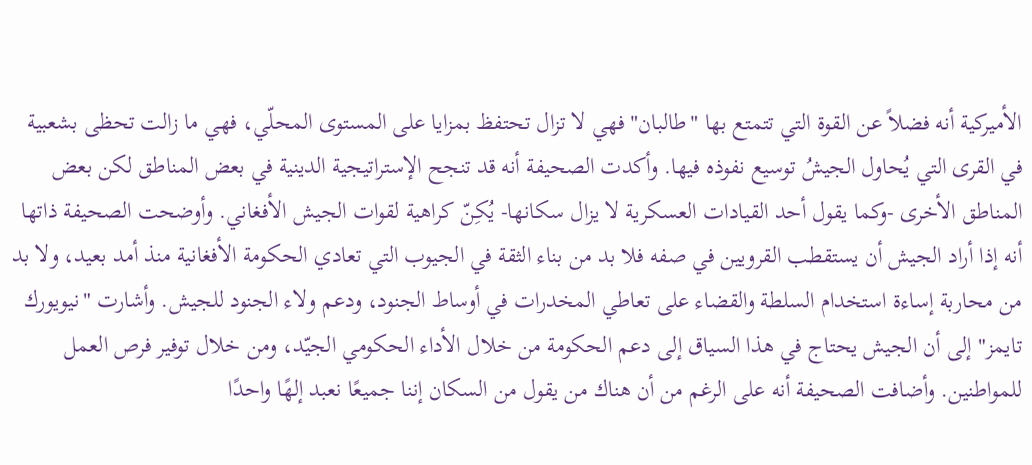الأميركية أنه فضلاً عن القوة التي تتمتع بها "طالبان" فهي لا تزال تحتفظ بمزايا على المستوى المحلّي، فهي ما زالت تحظى بشعبية في القرى التي يُحاول الجيشُ توسيع نفوذه فيها. وأكدت الصحيفة أنه قد تنجح الإستراتيجية الدينية في بعض المناطق لكن بعض المناطق الأخرى -وكما يقول أحد القيادات العسكرية لا يزال سكانها- يُكِنّ كراهية لقوات الجيش الأفغاني. وأوضحت الصحيفة ذاتها أنه إذا أراد الجيش أن يستقطب القرويين في صفه فلا بد من بناء الثقة في الجيوب التي تعادي الحكومة الأفغانية منذ أمد بعيد، ولا بد من محاربة إساءة استخدام السلطة والقضاء على تعاطي المخدرات في أوساط الجنود، ودعم ولاء الجنود للجيش. وأشارت "نيويورك تايمز" إلى أن الجيش يحتاج في هذا السياق إلى دعم الحكومة من خلال الأداء الحكومي الجيّد، ومن خلال توفير فرص العمل للمواطنين. وأضافت الصحيفة أنه على الرغم من أن هناك من يقول من السكان إننا جميعًا نعبد إلهًا واحدًا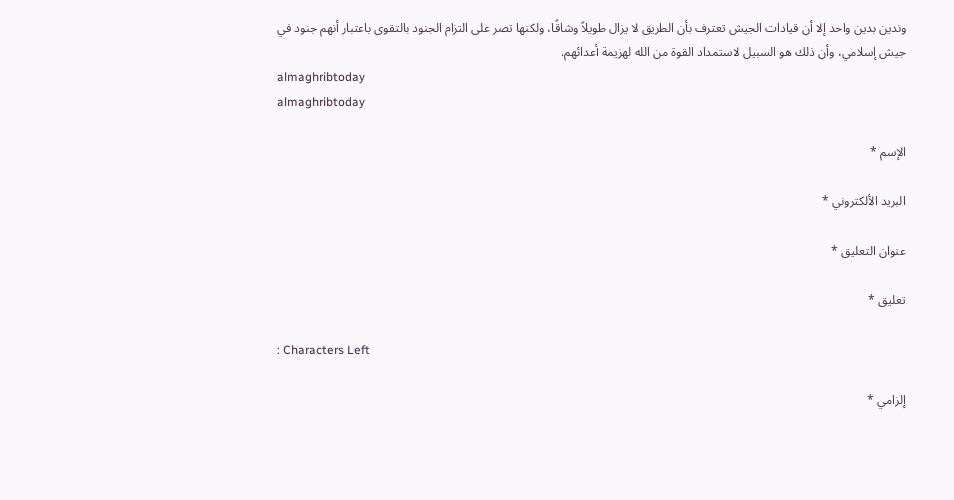وندين بدين واحد إلا أن قيادات الجيش تعترف بأن الطريق لا يزال طويلاً وشاقًا، ولكنها تصر على التزام الجنود بالتقوى باعتبار أنهم جنود في جيش إسلامي، وأن ذلك هو السبيل لاستمداد القوة من الله لهزيمة أعدائهم.
almaghribtoday
almaghribtoday

الإسم *

البريد الألكتروني *

عنوان التعليق *

تعليق *

: Characters Left

إلزامي *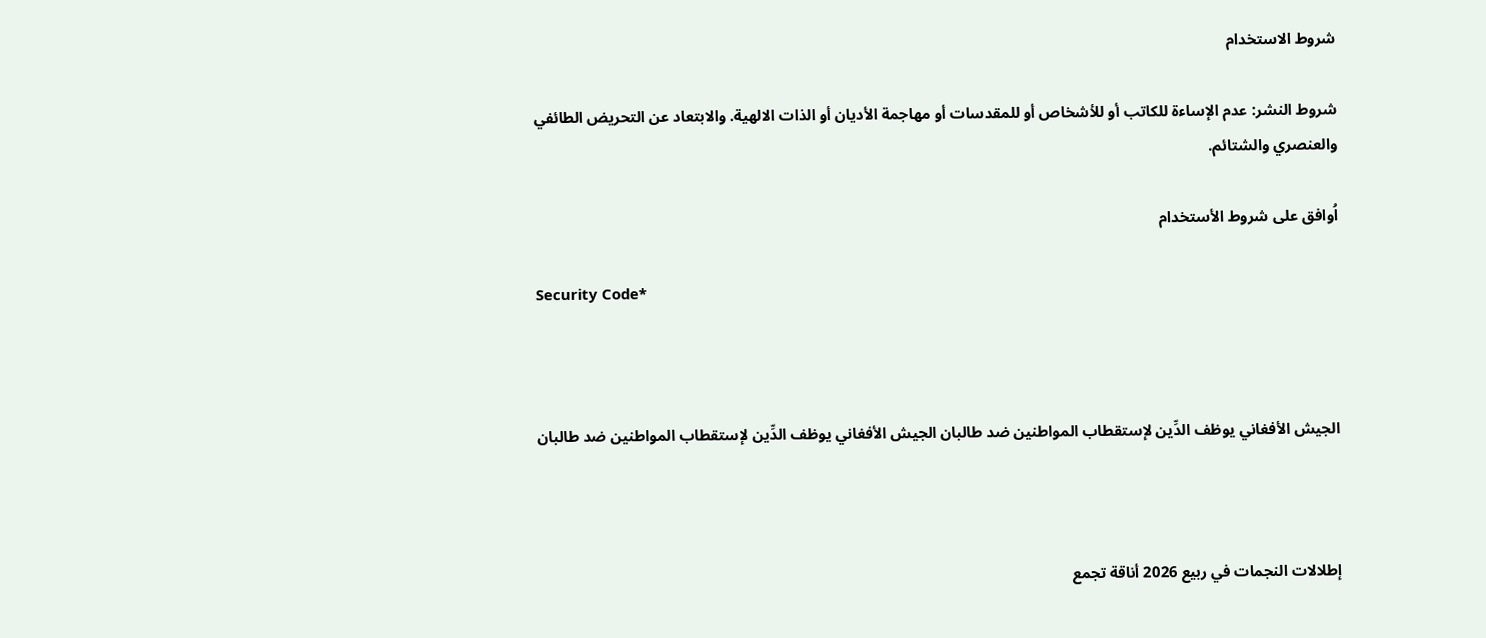شروط الاستخدام

شروط النشر: عدم الإساءة للكاتب أو للأشخاص أو للمقدسات أو مهاجمة الأديان أو الذات الالهية. والابتعاد عن التحريض الطائفي والعنصري والشتائم.

اُوافق على شروط الأستخدام

Security Code*



الجيش الأفغاني يوظف الدِّين لإستقطاب المواطنين ضد طالبان الجيش الأفغاني يوظف الدِّين لإستقطاب المواطنين ضد طالبان



إطلالات النجمات في ربيع 2026 أناقة تجمع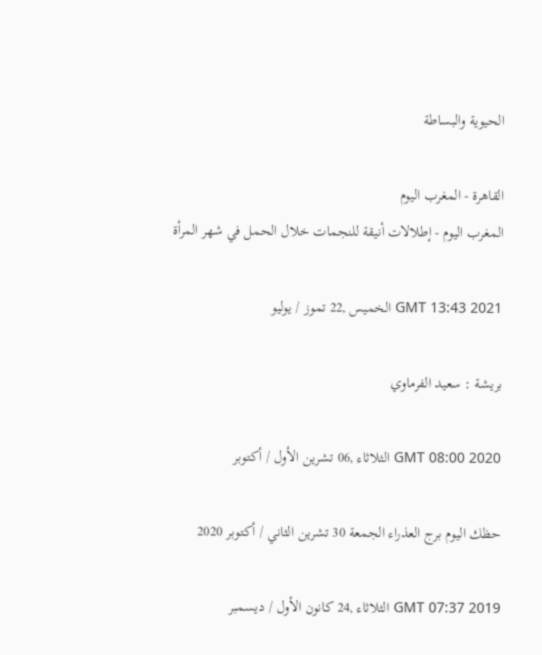الحيوية والبساطة

القاهرة - المغرب اليوم
المغرب اليوم - إطلالات أنيقة للنجمات خلال الحمل في شهر المرأة

GMT 13:43 2021 الخميس ,22 تموز / يوليو

بريشة : سعيد الفرماوي

GMT 08:00 2020 الثلاثاء ,06 تشرين الأول / أكتوبر

حظك اليوم برج العذراء الجمعة 30 تشرين الثاني / أكتوبر 2020

GMT 07:37 2019 الثلاثاء ,24 كانون الأول / ديسمبر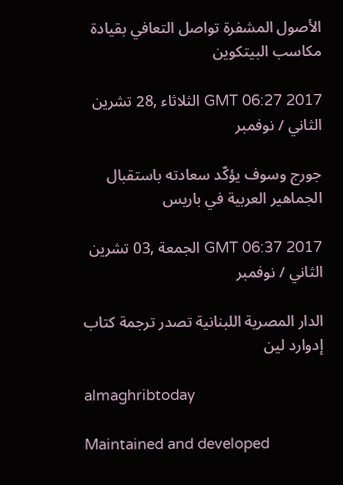الأصول المشفرة تواصل التعافي بقيادة مكاسب البيتكوين

GMT 06:27 2017 الثلاثاء ,28 تشرين الثاني / نوفمبر

جورج وسوف يؤكّد سعادته باستقبال الجماهير العربية في باريس

GMT 06:37 2017 الجمعة ,03 تشرين الثاني / نوفمبر

الدار المصرية اللبنانية تصدر ترجمة كتاب إدوارد لين

almaghribtoday

Maintained and developed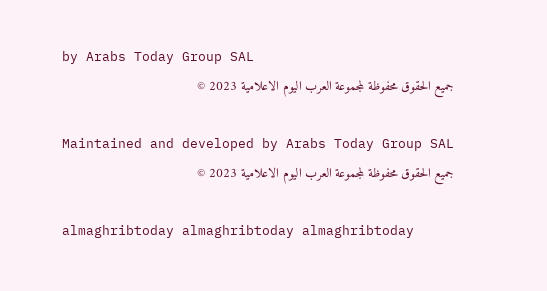by Arabs Today Group SAL
جميع الحقوق محفوظة لمجموعة العرب اليوم الاعلامية 2023 ©

Maintained and developed by Arabs Today Group SAL
جميع الحقوق محفوظة لمجموعة العرب اليوم الاعلامية 2023 ©

almaghribtoday almaghribtoday almaghribtoday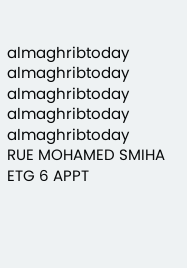almaghribtoday
almaghribtoday almaghribtoday almaghribtoday
almaghribtoday
RUE MOHAMED SMIHA ETG 6 APPT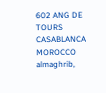602 ANG DE TOURS CASABLANCA MOROCCO
almaghrib,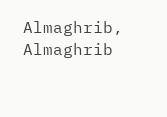Almaghrib, Almaghrib